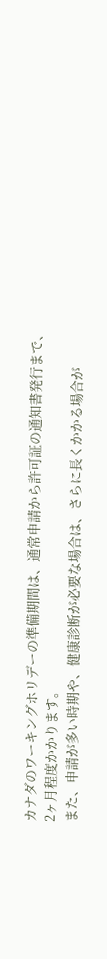カナダのワーキングホリデーの準備期間は、通常申請から許可証の通知書発行まで、
2ヶ月程度かかります。
また、申請が多い時期や、健康診断が必要な場合は、さらに長くかかる場合が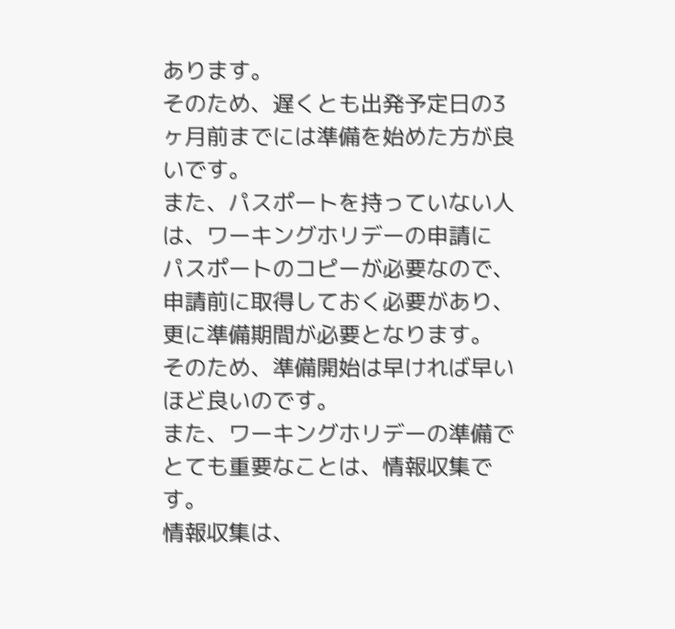あります。
そのため、遅くとも出発予定日の3ヶ月前までには準備を始めた方が良いです。
また、パスポートを持っていない人は、ワーキングホリデーの申請に
パスポートのコピーが必要なので、申請前に取得しておく必要があり、
更に準備期間が必要となります。
そのため、準備開始は早ければ早いほど良いのです。
また、ワーキングホリデーの準備でとても重要なことは、情報収集です。
情報収集は、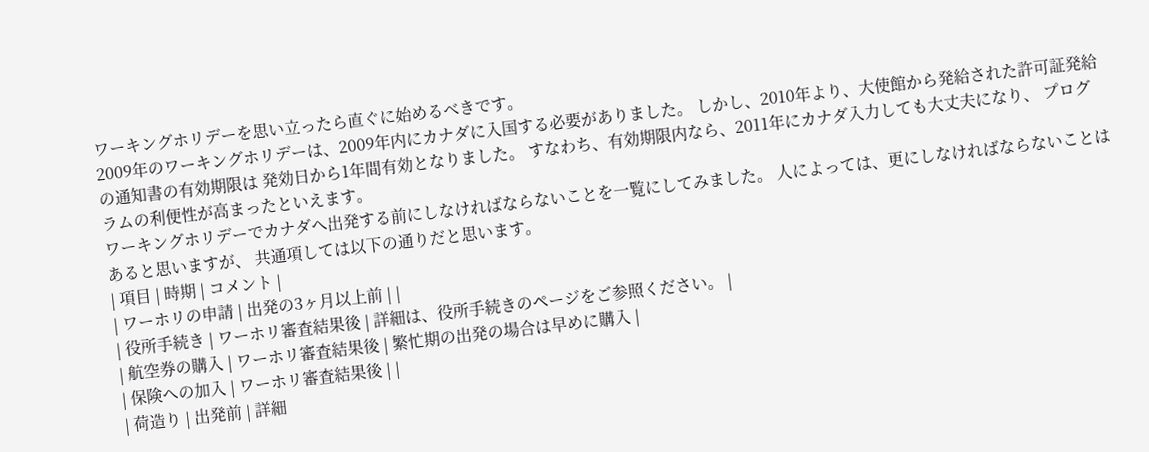ワーキングホリデーを思い立ったら直ぐに始めるべきです。
2009年のワーキングホリデーは、2009年内にカナダに入国する必要がありました。 しかし、2010年より、大使館から発給された許可証発給の通知書の有効期限は 発効日から1年間有効となりました。 すなわち、有効期限内なら、2011年にカナダ入力しても大丈夫になり、 プログラムの利便性が高まったといえます。
ワーキングホリデーでカナダへ出発する前にしなければならないことを一覧にしてみました。 人によっては、更にしなければならないことはあると思いますが、 共通項しては以下の通りだと思います。
| 項目 | 時期 | コメント |
| ワーホリの申請 | 出発の3ヶ月以上前 | |
| 役所手続き | ワーホリ審査結果後 | 詳細は、役所手続きのページをご参照ください。 |
| 航空券の購入 | ワーホリ審査結果後 | 繁忙期の出発の場合は早めに購入 |
| 保険への加入 | ワーホリ審査結果後 | |
| 荷造り | 出発前 | 詳細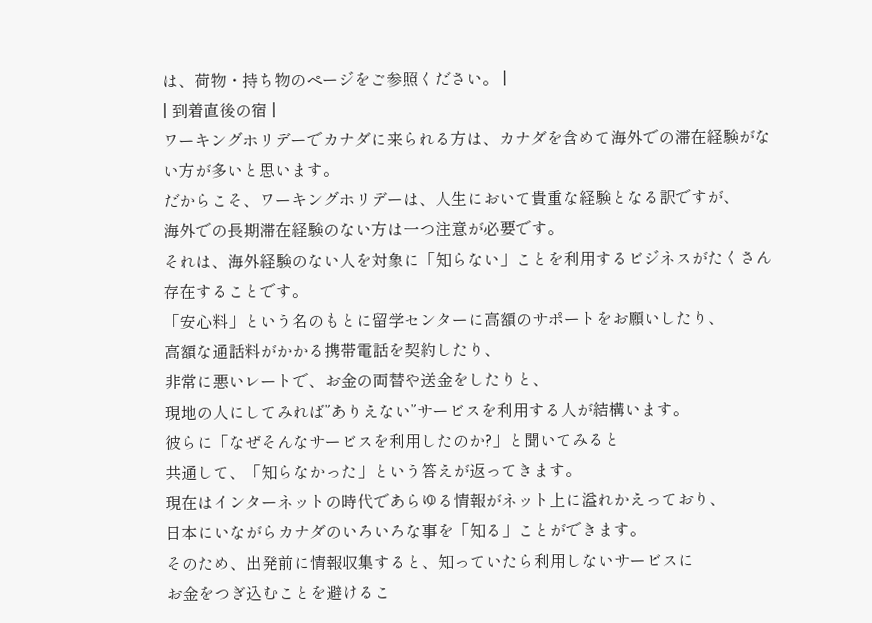は、荷物・持ち物のページをご参照ください。 |
| 到着直後の宿 |
ワーキングホリデーでカナダに来られる方は、カナダを含めて海外での滞在経験がない方が多いと思います。
だからこそ、ワーキングホリデーは、人生において貴重な経験となる訳ですが、
海外での長期滞在経験のない方は一つ注意が必要です。
それは、海外経験のない人を対象に「知らない」ことを利用するビジネスがたくさん存在することです。
「安心料」という名のもとに留学センターに高額のサポートをお願いしたり、
高額な通話料がかかる携帯電話を契約したり、
非常に悪いレートで、お金の両替や送金をしたりと、
現地の人にしてみれば”ありえない”サービスを利用する人が結構います。
彼らに「なぜそんなサービスを利用したのか?」と聞いてみると
共通して、「知らなかった」という答えが返ってきます。
現在はインターネットの時代であらゆる情報がネット上に溢れかえっており、
日本にいながらカナダのいろいろな事を「知る」ことができます。
そのため、出発前に情報収集すると、知っていたら利用しないサービスに
お金をつぎ込むことを避けるこ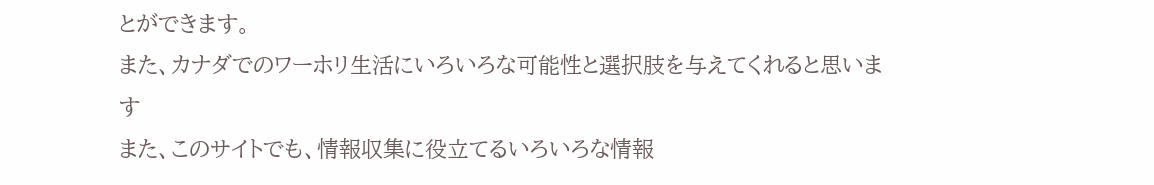とができます。
また、カナダでのワーホリ生活にいろいろな可能性と選択肢を与えてくれると思います
また、このサイトでも、情報収集に役立てるいろいろな情報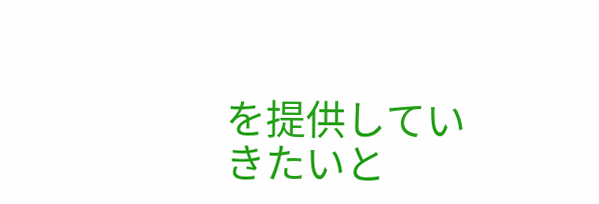を提供していきたいと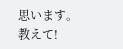思います。
教えて!